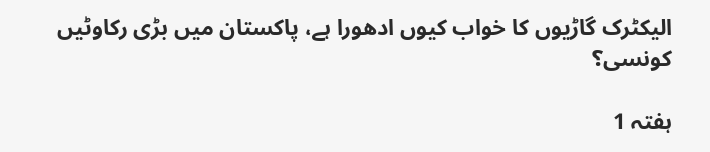الیکٹرک گاڑیوں کا خواب کیوں ادھورا ہے، پاکستان میں بڑی رکاوٹیں کونسی؟

ہفتہ 1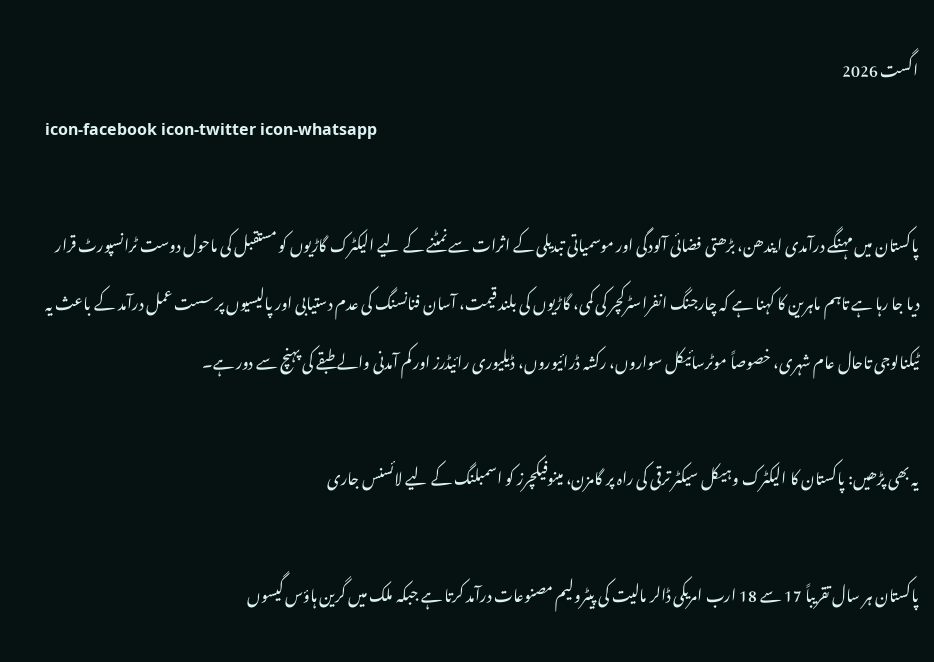اگست 2026
icon-facebook icon-twitter icon-whatsapp

پاکستان میں مہنگے درآمدی ایندھن، بڑھتی فضائی آلودگی اور موسمیاتی تبدیلی کے اثرات سے نمٹنے کے لیے الیکٹرک گاڑیوں کو مستقبل کی ماحول دوست ٹرانسپورٹ قرار دیا جا رہا ہے تاہم ماہرین کا کہنا ہے کہ چارجنگ انفراسٹرکچر کی کمی، گاڑیوں کی بلند قیمت، آسان فنانسنگ کی عدم دستیابی اور پالیسیوں پر سست عمل درآمد کے باعث یہ ٹیکنالوجی تاحال عام شہری، خصوصاً موٹرسائیکل سواروں، رکشہ ڈرائیوروں، ڈیلیوری رائیڈرز اور کم آمدنی والے طبقے کی پہنچ سے دور ہے۔

یہ بھی پڑھیں: پاکستان کا الیکٹرک وہیکل سیکٹر ترقی کی راہ پر گامزن، مینوفیکچرز کو اسمبلنگ کے لیے لائسنس جاری

پاکستان ہر سال تقریباً 17 سے 18 ارب امریکی ڈالر مالیت کی پیٹرولیم مصنوعات درآمد کرتا ہے جبکہ ملک میں گرین ہاؤس گیسوں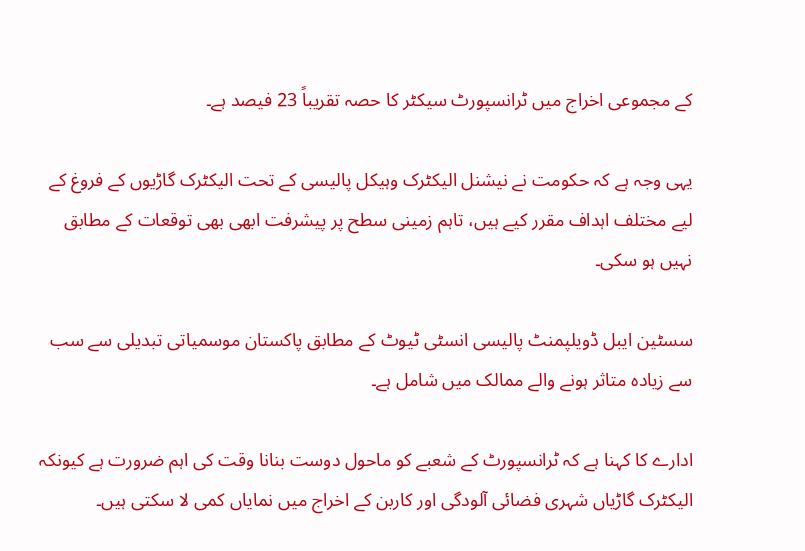کے مجموعی اخراج میں ٹرانسپورٹ سیکٹر کا حصہ تقریباً 23 فیصد ہے۔

یہی وجہ ہے کہ حکومت نے نیشنل الیکٹرک وہیکل پالیسی کے تحت الیکٹرک گاڑیوں کے فروغ کے لیے مختلف اہداف مقرر کیے ہیں، تاہم زمینی سطح پر پیشرفت ابھی بھی توقعات کے مطابق نہیں ہو سکی۔

سسٹین ایبل ڈویلپمنٹ پالیسی انسٹی ٹیوٹ کے مطابق پاکستان موسمیاتی تبدیلی سے سب سے زیادہ متاثر ہونے والے ممالک میں شامل ہے۔

ادارے کا کہنا ہے کہ ٹرانسپورٹ کے شعبے کو ماحول دوست بنانا وقت کی اہم ضرورت ہے کیونکہ الیکٹرک گاڑیاں شہری فضائی آلودگی اور کاربن کے اخراج میں نمایاں کمی لا سکتی ہیں۔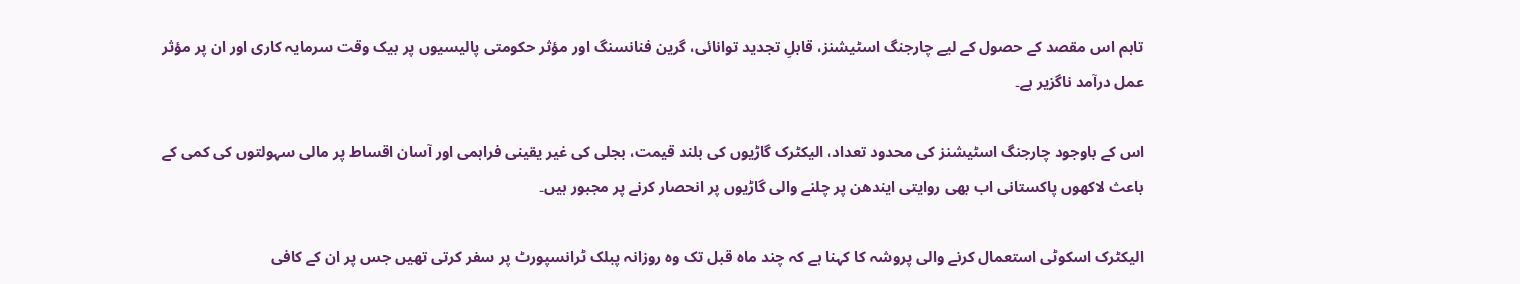تاہم اس مقصد کے حصول کے لیے چارجنگ اسٹیشنز، قابلِ تجدید توانائی، گرین فنانسنگ اور مؤثر حکومتی پالیسیوں پر بیک وقت سرمایہ کاری اور ان پر مؤثر عمل درآمد ناگزیر ہے۔

اس کے باوجود چارجنگ اسٹیشنز کی محدود تعداد، الیکٹرک گاڑیوں کی بلند قیمت، بجلی کی غیر یقینی فراہمی اور آسان اقساط پر مالی سہولتوں کی کمی کے باعث لاکھوں پاکستانی اب بھی روایتی ایندھن پر چلنے والی گاڑیوں پر انحصار کرنے پر مجبور ہیں۔

الیکٹرک اسکوٹی استعمال کرنے والی پروشہ کا کہنا ہے کہ چند ماہ قبل تک وہ روزانہ پبلک ٹرانسپورٹ پر سفر کرتی تھیں جس پر ان کے کافی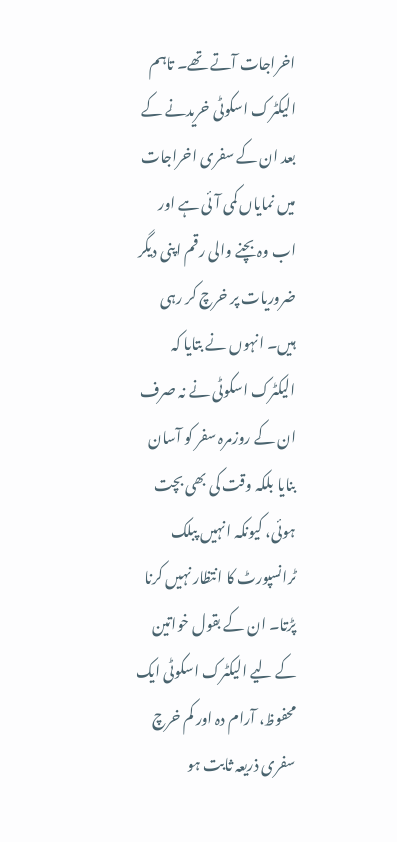اخراجات آتے تھے۔ تاہم الیکٹرک اسکوٹی خریدنے کے بعد ان کے سفری اخراجات میں نمایاں کمی آئی ہے اور اب وہ بچنے والی رقم اپنی دیگر ضروریات پر خرچ کر رہی ہیں۔ انہوں نے بتایا کہ الیکٹرک اسکوٹی نے نہ صرف ان کے روزمرہ سفر کو آسان بنایا بلکہ وقت کی بھی بچت ہوئی، کیونکہ انہیں پبلک ٹرانسپورٹ کا انتظار نہیں کرنا پڑتا۔ ان کے بقول خواتین کے لیے الیکٹرک اسکوٹی ایک محفوظ، آرام دہ اور کم خرچ سفری ذریعہ ثابت ہو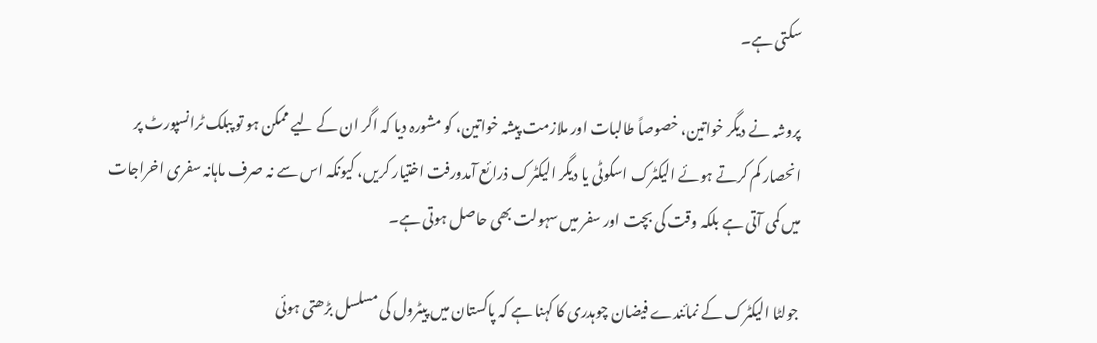سکتی ہے۔

پروشہ نے دیگر خواتین، خصوصاً طالبات اور ملازمت پیشہ خواتین، کو مشورہ دیا کہ اگر ان کے لیے ممکن ہو تو پبلک ٹرانسپورٹ پر انحصار کم کرتے ہوئے الیکٹرک اسکوٹی یا دیگر الیکٹرک ذرائع آمدورفت اختیار کریں، کیونکہ اس سے نہ صرف ماہانہ سفری اخراجات میں کمی آتی ہے بلکہ وقت کی بچت اور سفر میں سہولت بھی حاصل ہوتی ہے۔

جولٹا الیکٹرک کے نمائندے فیضان چوہدری کا کہنا ہے کہ پاکستان میں پیٹرول کی مسلسل بڑھتی ہوئی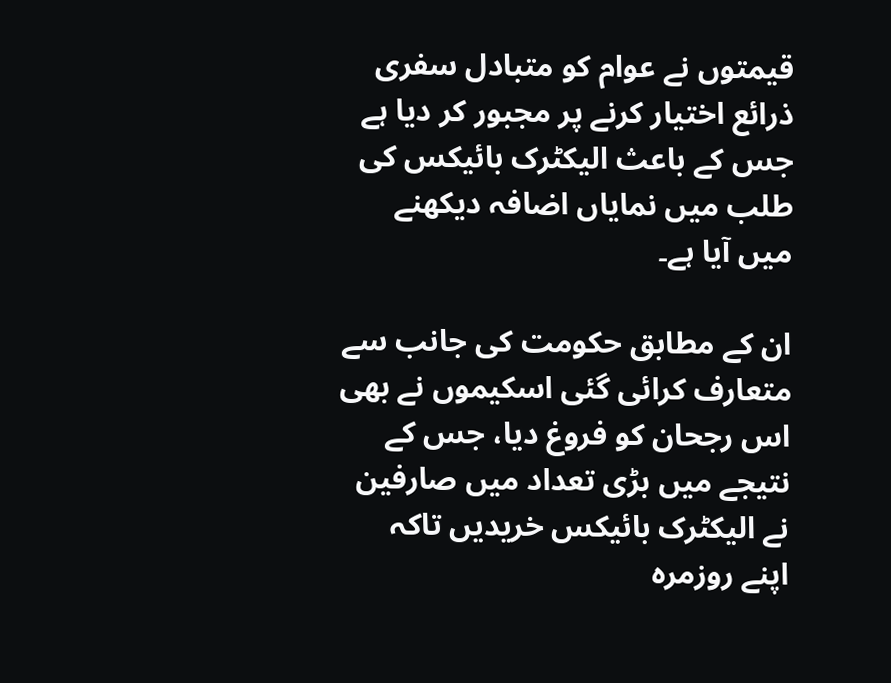قیمتوں نے عوام کو متبادل سفری ذرائع اختیار کرنے پر مجبور کر دیا ہے جس کے باعث الیکٹرک بائیکس کی طلب میں نمایاں اضافہ دیکھنے میں آیا ہے۔

ان کے مطابق حکومت کی جانب سے متعارف کرائی گئی اسکیموں نے بھی اس رجحان کو فروغ دیا، جس کے نتیجے میں بڑی تعداد میں صارفین نے الیکٹرک بائیکس خریدیں تاکہ اپنے روزمرہ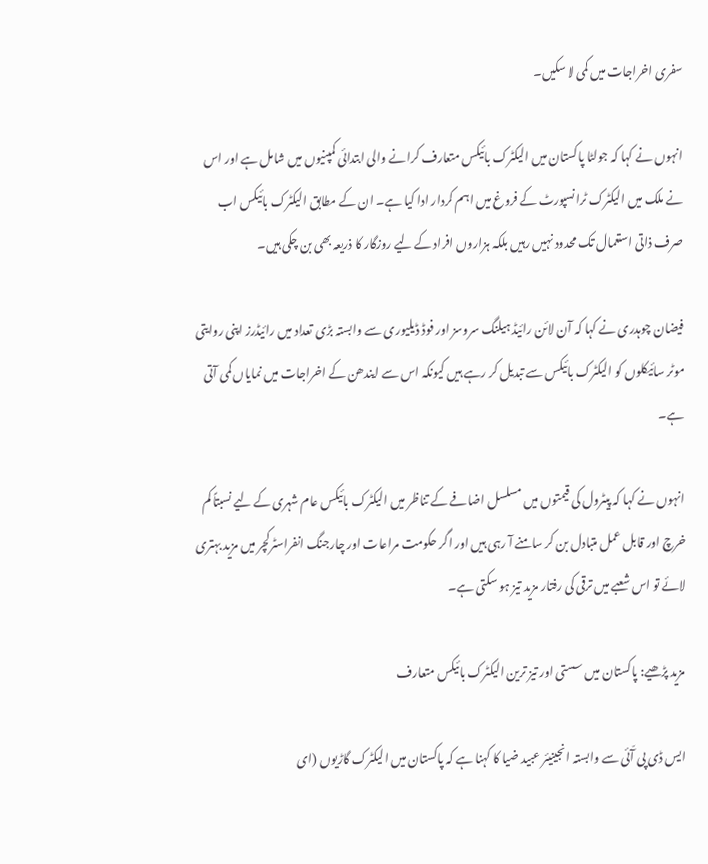سفری اخراجات میں کمی لا سکیں۔

انہوں نے کہا کہ جولٹا پاکستان میں الیکٹرک بائیکس متعارف کرانے والی ابتدائی کمپنیوں میں شامل ہے اور اس نے ملک میں الیکٹرک ٹرانسپورٹ کے فروغ میں اہم کردار ادا کیا ہے۔ ان کے مطابق الیکٹرک بائیکس اب صرف ذاتی استعمال تک محدود نہیں رہیں بلکہ ہزاروں افراد کے لیے روزگار کا ذریعہ بھی بن چکی ہیں۔

فیضان چوہدری نے کہا کہ آن لائن رائیڈ ہیلنگ سروسز اور فوڈ ڈیلیوری سے وابستہ بڑی تعداد میں رائیڈرز اپنی روایتی موٹر سائیکلوں کو الیکٹرک بائیکس سے تبدیل کر رہے ہیں کیونکہ اس سے ایندھن کے اخراجات میں نمایاں کمی آتی ہے۔

انہوں نے کہا کہ پیٹرول کی قیمتوں میں مسلسل اضافے کے تناظر میں الیکٹرک بائیکس عام شہری کے لیے نسبتاً کم خرچ اور قابل عمل متبادل بن کر سامنے آ رہی ہیں اور اگر حکومت مراعات اور چارجنگ انفراسٹرکچر میں مزید بہتری لائے تو اس شعبے میں ترقی کی رفتار مزید تیز ہو سکتی ہے۔

مزید پڑھیے: پاکستان میں سستی اور تیز ترین الیکٹرک بائیکس متعارف

ایس ڈی پی آّئی سے وابستہ انجینیئر عبید ضیا کا کہنا ہے کہ پاکستان میں الیکٹرک گاڑیوں (ای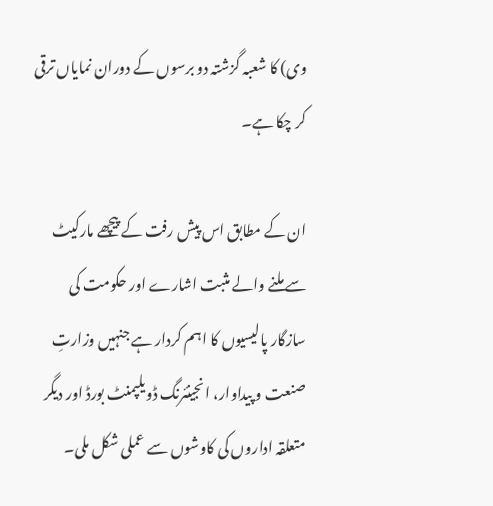وی) کا شعبہ گزشتہ دو برسوں کے دوران نمایاں ترقی کر چکا ہے۔

ان کے مطابق اس پیش رفت کے پیچھے مارکیٹ سے ملنے والے مثبت اشارے اور حکومت کی سازگار پالیسیوں کا اہم کردار ہے جنہیں وزارتِ صنعت و پیداوار، انجینئرنگ ڈویلپمنٹ بورڈ اور دیگر متعلقہ اداروں کی کاوشوں سے عملی شکل ملی۔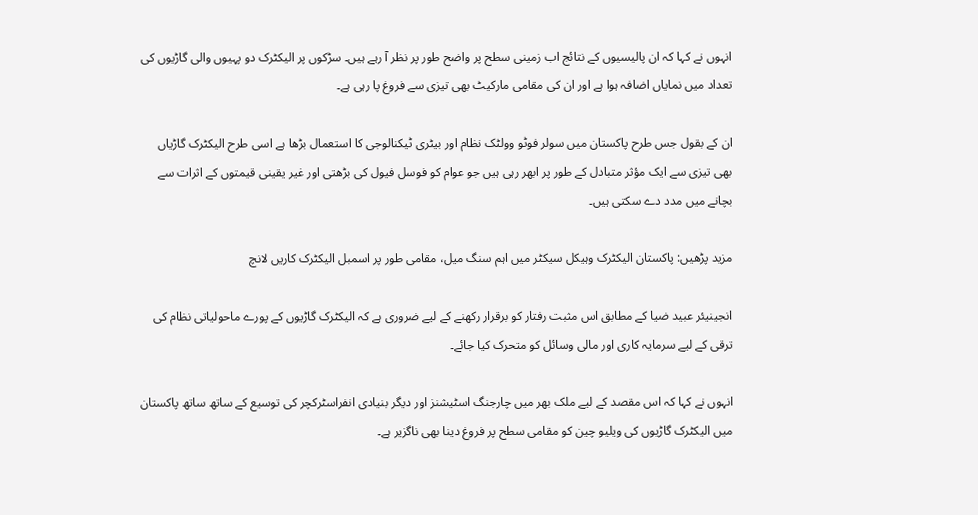انہوں نے کہا کہ ان پالیسیوں کے نتائج اب زمینی سطح پر واضح طور پر نظر آ رہے ہیں۔ سڑکوں پر الیکٹرک دو پہیوں والی گاڑیوں کی تعداد میں نمایاں اضافہ ہوا ہے اور ان کی مقامی مارکیٹ بھی تیزی سے فروغ پا رہی ہے۔

ان کے بقول جس طرح پاکستان میں سولر فوٹو وولٹک نظام اور بیٹری ٹیکنالوجی کا استعمال بڑھا ہے اسی طرح الیکٹرک گاڑیاں بھی تیزی سے ایک مؤثر متبادل کے طور پر ابھر رہی ہیں جو عوام کو فوسل فیول کی بڑھتی اور غیر یقینی قیمتوں کے اثرات سے بچانے میں مدد دے سکتی ہیں۔

مزید پڑھیں: پاکستان الیکٹرک وہیکل سیکٹر میں اہم سنگ میل، مقامی طور پر اسمبل الیکٹرک کاریں لانچ

انجینیئر عبید ضیا کے مطابق اس مثبت رفتار کو برقرار رکھنے کے لیے ضروری ہے کہ الیکٹرک گاڑیوں کے پورے ماحولیاتی نظام کی ترقی کے لیے سرمایہ کاری اور مالی وسائل کو متحرک کیا جائے۔

انہوں نے کہا کہ اس مقصد کے لیے ملک بھر میں چارجنگ اسٹیشنز اور دیگر بنیادی انفراسٹرکچر کی توسیع کے ساتھ ساتھ پاکستان میں الیکٹرک گاڑیوں کی ویلیو چین کو مقامی سطح پر فروغ دینا بھی ناگزیر ہے۔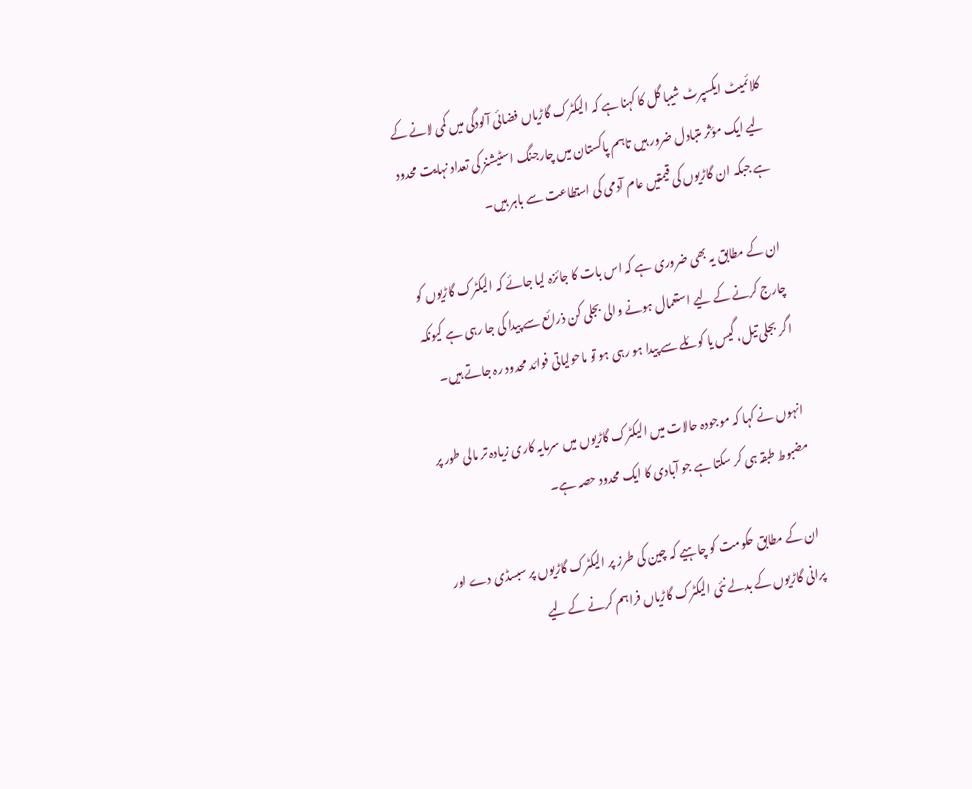کلائمیٹ ایکسپرٹ شیبا گل کا کہنا ہے کہ الیکٹرک گاڑیاں فضائی آلودگی میں کمی لانے کے لیے ایک مؤثر متبادل ضرور ہیں تاہم پاکستان میں چارجنگ اسٹیشنز کی تعداد نہایت محدود ہے جبکہ ان گاڑیوں کی قیمتیں عام آدمی کی استطاعت سے باہر ہیں۔

ان کے مطابق یہ بھی ضروری ہے کہ اس بات کا جائزہ لیا جائے کہ الیکٹرک گاڑیوں کو چارج کرنے کے لیے استعمال ہونے والی بجلی کن ذرائع سے پیدا کی جا رہی ہے کیونکہ اگر بجلی تیل، گیس یا کوئلے سے پیدا ہو رہی ہو تو ماحولیاتی فوائد محدود رہ جاتے ہیں۔

انہوں نے کہا کہ موجودہ حالات میں الیکٹرک گاڑیوں میں سرمایہ کاری زیادہ تر مالی طور پر مضبوط طبقہ ہی کر سکتا ہے جو آبادی کا ایک محدود حصہ ہے۔

ان کے مطابق حکومت کو چاہیے کہ چین کی طرز پر الیکٹرک گاڑیوں پر سبسڈی دے اور پرانی گاڑیوں کے بدلے نئی الیکٹرک گاڑیاں فراہم کرنے کے لیے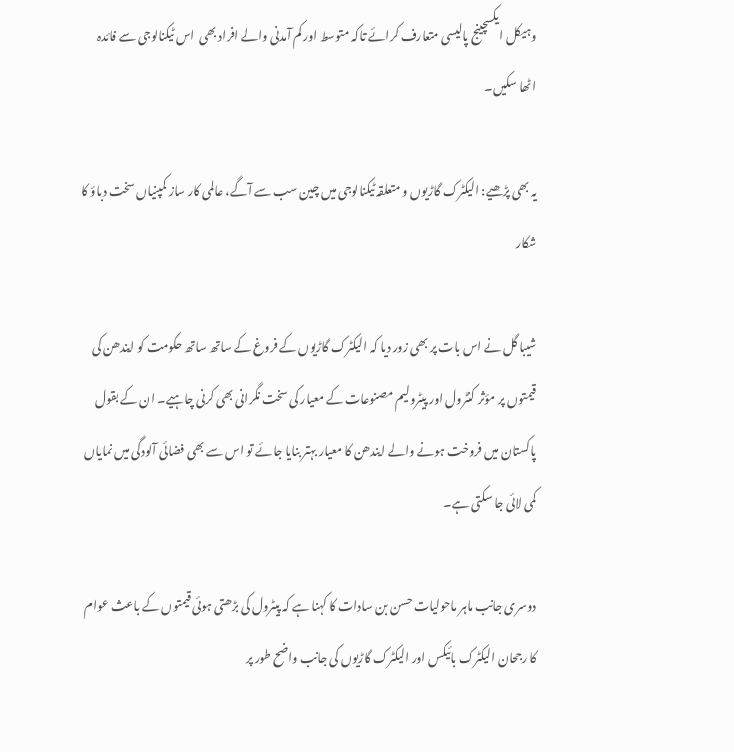وہیکل ایکسچینج پالیسی متعارف کرائے تاکہ متوسط اور کم آمدنی والے افراد بھی  اس ٹیکنالوجی سے فائدہ اٹھا سکیں۔

یہ بھی پڑھیے: الیکٹرک گاڑیوں و متعلقہ ٹیکنالوجی میں چین سب سے آگے، عالمی کار ساز کمپنیاں سخت دباؤ کا شکار

شیبا گل نے اس بات پر بھی زور دیا کہ الیکٹرک گاڑیوں کے فروغ کے ساتھ ساتھ حکومت کو ایندھن کی قیمتوں پر مؤثر کنٹرول اور پیٹرولیم مصنوعات کے معیار کی سخت نگرانی بھی کرنی چاہیے۔ ان کے بقول پاکستان میں فروخت ہونے والے ایندھن کا معیار بہتر بنایا جائے تو اس سے بھی فضائی آلودگی میں نمایاں کمی لائی جا سکتی ہے۔

دوسری جانب ماہر ماحولیات حسن بن سادات کا کہنا ہے کہ پیٹرول کی بڑھتی ہوئی قیمتوں کے باعث عوام کا رجحان الیکٹرک بائیکس اور الیکٹرک گاڑیوں کی جانب واضح طور پر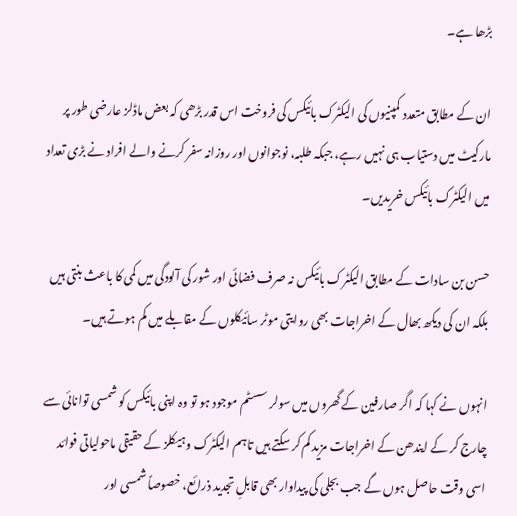بڑھا ہے۔

ان کے مطابق متعدد کمپنیوں کی الیکٹرک بائیکس کی فروخت اس قدر بڑھی کہ بعض ماڈلز عارضی طور پر مارکیٹ میں دستیاب ہی نہیں رہے، جبکہ طلبہ، نوجوانوں اور روزانہ سفر کرنے والے افراد نے بڑی تعداد میں الیکٹرک بائیکس خریدیں۔

حسن بن سادات کے مطابق الیکٹرک بائیکس نہ صرف فضائی اور شور کی آلودگی میں کمی کا باعث بنتی ہیں بلکہ ان کی دیکھ بھال کے اخراجات بھی روایتی موٹر سائیکلوں کے مقابلے میں کم ہوتے ہیں۔

انہوں نے کہا کہ اگر صارفین کے گھروں میں سولر سسٹم موجود ہو تو وہ اپنی بائیکس کو شمسی توانائی سے چارج کر کے ایندھن کے اخراجات مزید کم کر سکتے ہیں تاہم الیکٹرک وہیکلز کے حقیقی ماحولیاتی فوائد اسی وقت حاصل ہوں گے جب بجلی کی پیداوار بھی قابلِ تجدید ذرائع، خصوصاً شمسی اور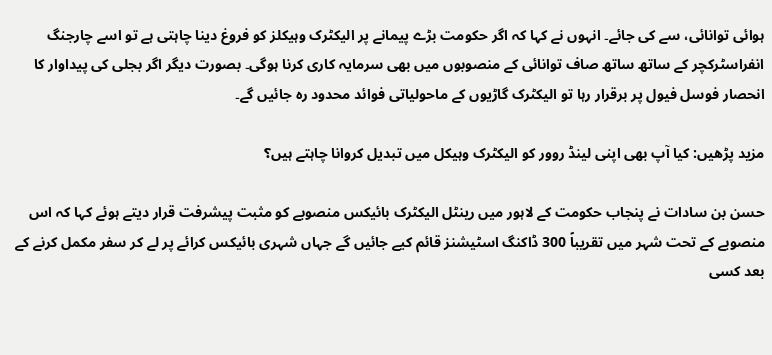ہوائی توانائی، سے کی جائے۔ انہوں نے کہا کہ اگر حکومت بڑے پیمانے پر الیکٹرک وہیکلز کو فروغ دینا چاہتی ہے تو اسے چارجنگ انفراسٹرکچر کے ساتھ ساتھ صاف توانائی کے منصوبوں میں بھی سرمایہ کاری کرنا ہوگی۔ بصورت دیگر اگر بجلی کی پیداوار کا انحصار فوسل فیول پر برقرار رہا تو الیکٹرک گاڑیوں کے ماحولیاتی فوائد محدود رہ جائیں گے۔

مزید پڑھیں: کیا آپ بھی اپنی لینڈ روور کو الیکٹرک وہیکل میں تبدیل کروانا چاہتے ہیں؟

حسن بن سادات نے پنجاب حکومت کے لاہور میں رینٹل الیکٹرک بائیکس منصوبے کو مثبت پیشرفت قرار دیتے ہوئے کہا کہ اس منصوبے کے تحت شہر میں تقریباً 300 ڈاکنگ اسٹیشنز قائم کیے جائیں گے جہاں شہری بائیکس کرائے پر لے کر سفر مکمل کرنے کے بعد کسی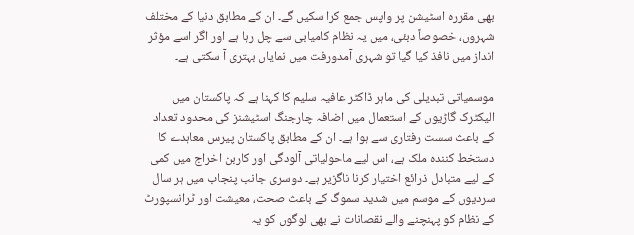بھی مقررہ اسٹیشن پر واپس جمع کرا سکیں گے۔ ان کے مطابق دنیا کے مختلف شہروں، خصوصاً دبئی، میں یہ نظام کامیابی سے چل رہا ہے اور اگر اسے مؤثر انداز میں نافذ کیا گیا تو شہری آمدورفت میں نمایاں بہتری آ سکتی ہے۔

موسمیاتی تبدیلی کی ماہر ڈاکٹر عافیہ سلیم کا کہنا ہے کہ پاکستان میں الیکٹرک گاڑیوں کے استعمال میں اضافہ چارجنگ اسٹیشنز کی محدود تعداد کے باعث سست رفتاری سے ہوا ہے۔ ان کے مطابق پاکستان پیرس معاہدے کا دستخط کنندہ ملک ہے، اس لیے ماحولیاتی آلودگی اور کاربن اخراج میں کمی کے لیے متبادل ذرائع اختیار کرنا ناگزیر ہے۔ دوسری جانب پنجاب میں ہر سال سردیوں کے موسم میں شدید سموگ کے باعث صحت، معیشت اور ٹرانسپورٹ کے نظام کو پہنچنے والے نقصانات نے بھی لوگوں کو یہ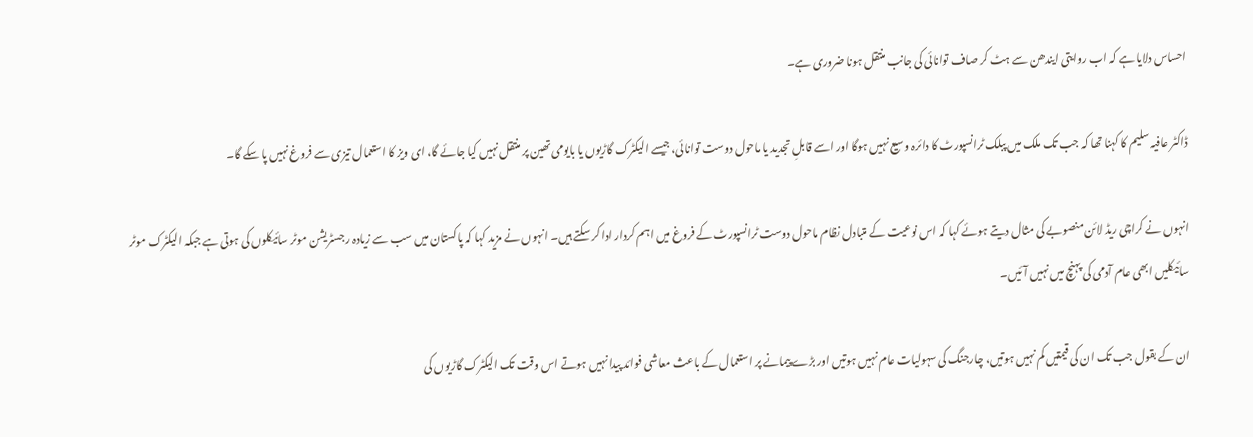احساس دلایا ہے کہ اب روایتی ایندھن سے ہٹ کر صاف توانائی کی جانب منتقل ہونا ضروری ہے۔

ڈاکٹر عافیہ سلیم کا کہنا تھا کہ جب تک ملک میں پبلک ٹرانسپورٹ کا دائرہ وسیع نہیں ہوگا اور اسے قابلِ تجدید یا ماحول دوست توانائی، جیسے الیکٹرک گاڑیوں یا بایومی تھین پر منتقل نہیں کیا جائے گا، ای ویز کا استعمال تیزی سے فروغ نہیں پا سکے گا۔

انہوں نے کراچی ریڈ لائن منصوبے کی مثال دیتے ہوئے کہا کہ اس نوعیت کے متبادل نظام ماحول دوست ٹرانسپورٹ کے فروغ میں اہم کردار ادا کر سکتے ہیں۔ انہوں نے مزید کہا کہ پاکستان میں سب سے زیادہ رجسٹریشن موٹر سائیکلوں کی ہوتی ہے جبکہ الیکٹرک موٹر سائیکلیں ابھی عام آدمی کی پہنچ میں نہیں آئیں۔

ان کے بقول جب تک ان کی قیمتیں کم نہیں ہوتیں، چارجنگ کی سہولیات عام نہیں ہوتیں اور بڑے پیمانے پر استعمال کے باعث معاشی فوائد پیدا نہیں ہوتے اس وقت تک الیکٹرک گاڑیوں کی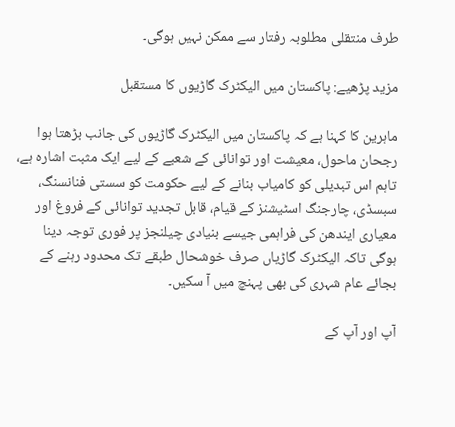طرف منتقلی مطلوبہ رفتار سے ممکن نہیں ہوگی۔

مزید پڑھیے: پاکستان میں الیکٹرک گاڑیوں کا مستقبل

ماہرین کا کہنا ہے کہ پاکستان میں الیکٹرک گاڑیوں کی جانب بڑھتا ہوا رجحان ماحول، معیشت اور توانائی کے شعبے کے لیے ایک مثبت اشارہ ہے، تاہم اس تبدیلی کو کامیاب بنانے کے لیے حکومت کو سستی فنانسنگ، سبسڈی، چارجنگ اسٹیشنز کے قیام، قابل تجدید توانائی کے فروغ اور معیاری ایندھن کی فراہمی جیسے بنیادی چیلنجز پر فوری توجہ دینا ہوگی تاکہ الیکٹرک گاڑیاں صرف خوشحال طبقے تک محدود رہنے کے بجائے عام شہری کی بھی پہنچ میں آ سکیں۔

آپ اور آپ کے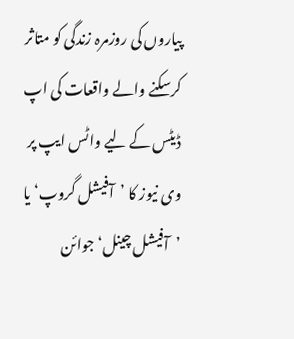پیاروں کی روزمرہ زندگی کو متاثر کرسکنے والے واقعات کی اپ ڈیٹس کے لیے واٹس ایپ پر وی نیوز کا ’آفیشل گروپ‘ یا ’آفیشل چینل‘ جوائن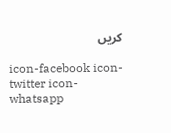کریں

icon-facebook icon-twitter icon-whatsapp